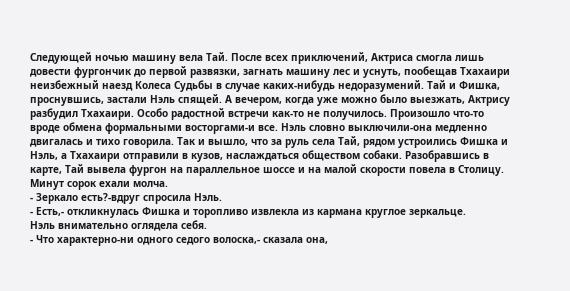Следующей ночью машину вела Тай. После всех приключений, Актриса смогла лишь довести фургончик до первой развязки, загнать машину лес и уснуть, пообещав Тхахаири неизбежный наезд Колеса Судьбы в случае каких-нибудь недоразумений. Тай и Фишка, проснувшись, застали Нэль спящей. А вечером, когда уже можно было выезжать, Актрису разбудил Тхахаири. Особо радостной встречи как-то не получилось. Произошло что-то вроде обмена формальными восторгами-и все. Нэль словно выключили-она медленно двигалась и тихо говорила. Так и вышло, что за руль села Тай, рядом устроились Фишка и Нэль, а Тхахаири отправили в кузов, наслаждаться обществом собаки. Разобравшись в карте, Тай вывела фургон на параллельное шоссе и на малой скорости повела в Столицу. Минут сорок ехали молча.
- Зеркало есть?-вдруг спросила Нэль.
- Есть,- откликнулась Фишка и торопливо извлекла из кармана круглое зеркальце.
Нэль внимательно оглядела себя.
- Что характерно-ни одного седого волоска,- сказала она,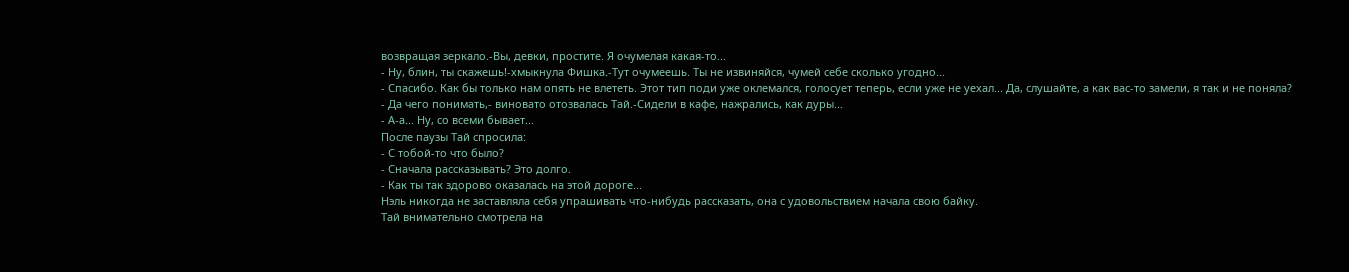возвращая зеркало.-Вы, девки, простите. Я очумелая какая-то...
- Ну, блин, ты скажешь!-хмыкнула Фишка.-Тут очумеешь. Ты не извиняйся, чумей себе сколько угодно...
- Спасибо. Как бы только нам опять не влететь. Этот тип поди уже оклемался, голосует теперь, если уже не уехал... Да, слушайте, а как вас-то замели, я так и не поняла?
- Да чего понимать,- виновато отозвалась Тай.-Сидели в кафе, нажрались, как дуры...
- А-а... Ну, со всеми бывает...
После паузы Тай спросила:
- С тобой-то что было?
- Сначала рассказывать? Это долго.
- Как ты так здорово оказалась на этой дороге...
Нэль никогда не заставляла себя упрашивать что-нибудь рассказать, она с удовольствием начала свою байку.
Тай внимательно смотрела на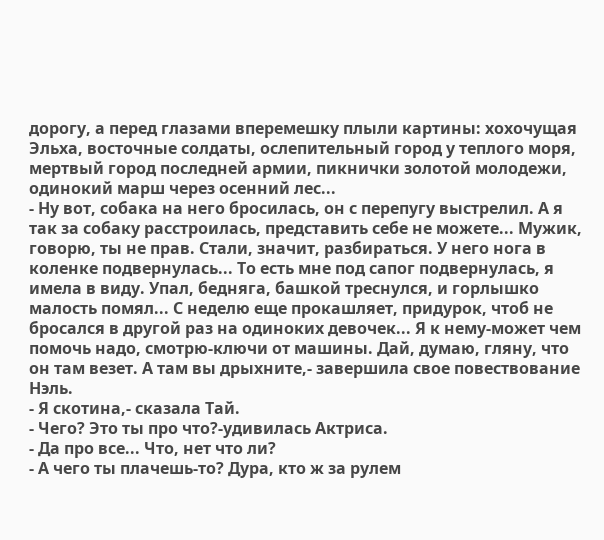дорогу, а перед глазами вперемешку плыли картины: хохочущая Эльха, восточные солдаты, ослепительный город у теплого моря, мертвый город последней армии, пикнички золотой молодежи, одинокий марш через осенний лес...
- Ну вот, собака на него бросилась, он с перепугу выстрелил. А я так за собаку расстроилась, представить себе не можете... Мужик, говорю, ты не прав. Стали, значит, разбираться. У него нога в коленке подвернулась... То есть мне под сапог подвернулась, я имела в виду. Упал, бедняга, башкой треснулся, и горлышко малость помял... С неделю еще прокашляет, придурок, чтоб не бросался в другой раз на одиноких девочек... Я к нему-может чем помочь надо, смотрю-ключи от машины. Дай, думаю, гляну, что он там везет. А там вы дрыхните,- завершила свое повествование Нэль.
- Я скотина,- сказала Тай.
- Чего? Это ты про что?-удивилась Актриса.
- Да про все... Что, нет что ли?
- А чего ты плачешь-то? Дура, кто ж за рулем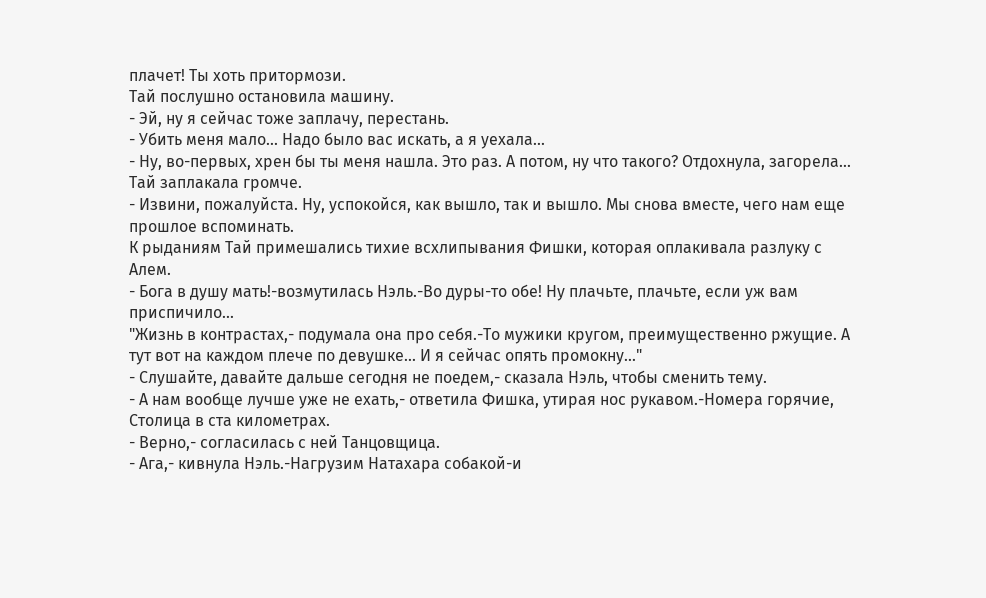плачет! Ты хоть притормози.
Тай послушно остановила машину.
- Эй, ну я сейчас тоже заплачу, перестань.
- Убить меня мало... Надо было вас искать, а я уехала...
- Ну, во-первых, хрен бы ты меня нашла. Это раз. А потом, ну что такого? Отдохнула, загорела...
Тай заплакала громче.
- Извини, пожалуйста. Ну, успокойся, как вышло, так и вышло. Мы снова вместе, чего нам еще прошлое вспоминать.
К рыданиям Тай примешались тихие всхлипывания Фишки, которая оплакивала разлуку с Алем.
- Бога в душу мать!-возмутилась Нэль.-Во дуры-то обе! Ну плачьте, плачьте, если уж вам приспичило...
"Жизнь в контрастах,- подумала она про себя.-То мужики кругом, преимущественно ржущие. А тут вот на каждом плече по девушке... И я сейчас опять промокну..."
- Слушайте, давайте дальше сегодня не поедем,- сказала Нэль, чтобы сменить тему.
- А нам вообще лучше уже не ехать,- ответила Фишка, утирая нос рукавом.-Номера горячие, Столица в ста километрах.
- Верно,- согласилась с ней Танцовщица.
- Ага,- кивнула Нэль.-Нагрузим Натахара собакой-и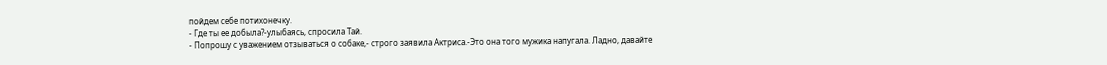пойдем себе потихонечку.
- Где ты ее добыла?-улыбаясь, спросила Тай.
- Попрошу с уважением отзываться о собаке,- строго заявила Актриса.-Это она того мужика напугала. Ладно, давайте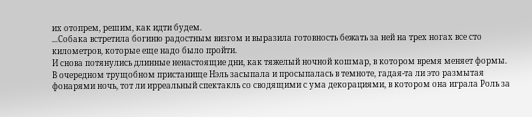их отопрем, решим, как идти будем.
...Собака встретила богиню радостным визгом и выразила готовность бежать за ней на трех ногах все сто километров, которые еще надо было пройти.
И снова потянулись длинные ненастоящие дни, как тяжелый ночной кошмар, в котором время меняет формы. В очередном трущобном пристанище Нэль засыпала и просыпалась в темноте, гадая-та ли это размытая фонарями ночь, тот ли ирреальный спектакль со сводящими с ума декорациями, в котором она играла Роль за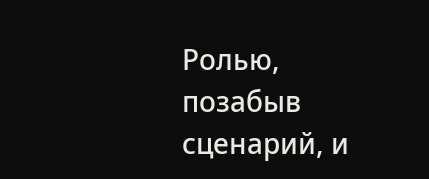Ролью, позабыв сценарий, и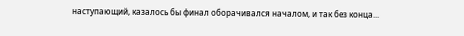наступающий, казалось бы финал оборачивался началом, и так без конца...